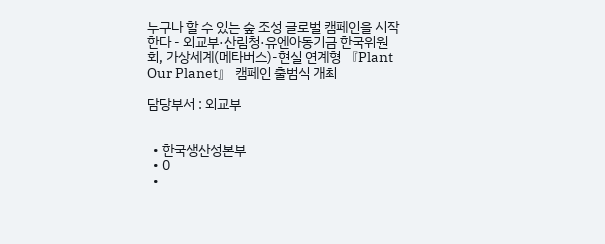누구나 할 수 있는 숲 조성 글로벌 캠페인을 시작한다 - 외교부·산림청·유엔아동기금 한국위원회, 가상세계(메타버스)-현실 연계형 『Plant Our Planet』 캠페인 출범식 개최

담당부서 : 외교부


  • 한국생산성본부
  • 0
  •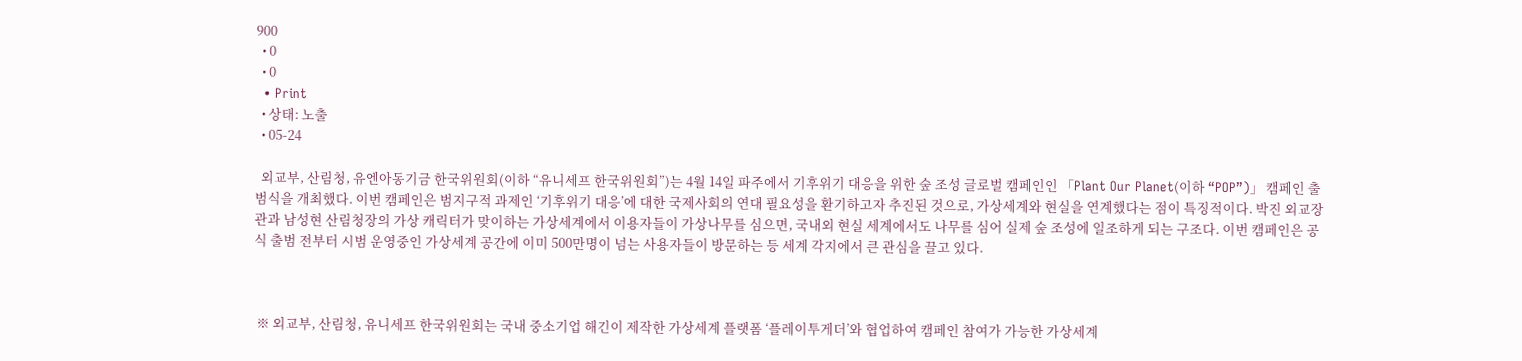900
  • 0
  • 0
  • Print
  • 상태: 노출
  • 05-24

  외교부, 산림청, 유엔아동기금 한국위원회(이하 “유니세프 한국위원회”)는 4월 14일 파주에서 기후위기 대응을 위한 숲 조성 글로벌 캠페인인 「Plant Our Planet(이하 “POP”)」 캠페인 출범식을 개최했다. 이번 캠페인은 범지구적 과제인 ‘기후위기 대응’에 대한 국제사회의 연대 필요성을 환기하고자 추진된 것으로, 가상세계와 현실을 연계했다는 점이 특징적이다. 박진 외교장관과 남성현 산림청장의 가상 캐릭터가 맞이하는 가상세계에서 이용자들이 가상나무를 심으면, 국내외 현실 세계에서도 나무를 심어 실제 숲 조성에 일조하게 되는 구조다. 이번 캠페인은 공식 출범 전부터 시범 운영중인 가상세계 공간에 이미 500만명이 넘는 사용자들이 방문하는 등 세계 각지에서 큰 관심을 끌고 있다.



 ※ 외교부, 산림청, 유니세프 한국위원회는 국내 중소기업 해긴이 제작한 가상세계 플랫폼 ‘플레이투게더’와 협업하여 캠페인 참여가 가능한 가상세계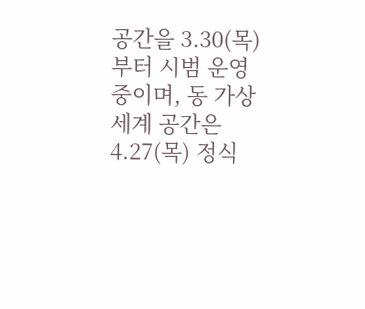공간을 3.30(목)부터 시범 운영중이며, 동 가상세계 공간은 4.27(목) 정식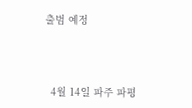출범 예정



  4월 14일 파주 파평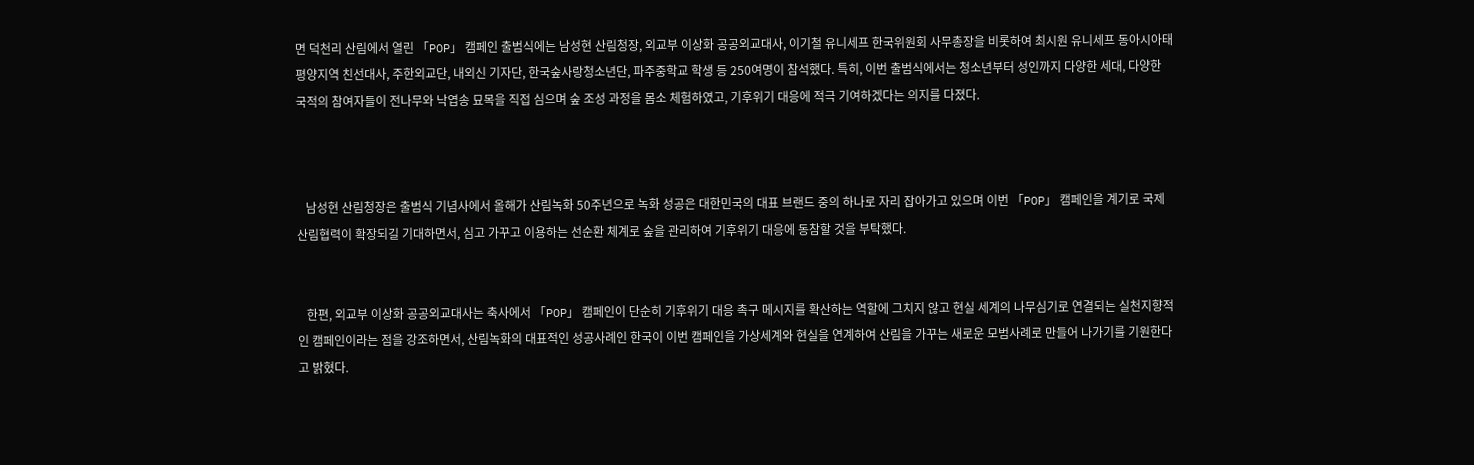면 덕천리 산림에서 열린 「POP」 캠페인 출범식에는 남성현 산림청장, 외교부 이상화 공공외교대사, 이기철 유니세프 한국위원회 사무총장을 비롯하여 최시원 유니세프 동아시아태평양지역 친선대사, 주한외교단, 내외신 기자단, 한국숲사랑청소년단, 파주중학교 학생 등 250여명이 참석했다. 특히, 이번 출범식에서는 청소년부터 성인까지 다양한 세대, 다양한 국적의 참여자들이 전나무와 낙엽송 묘목을 직접 심으며 숲 조성 과정을 몸소 체험하였고, 기후위기 대응에 적극 기여하겠다는 의지를 다졌다.



   남성현 산림청장은 출범식 기념사에서 올해가 산림녹화 50주년으로 녹화 성공은 대한민국의 대표 브랜드 중의 하나로 자리 잡아가고 있으며 이번 「POP」 캠페인을 계기로 국제 산림협력이 확장되길 기대하면서, 심고 가꾸고 이용하는 선순환 체계로 숲을 관리하여 기후위기 대응에 동참할 것을 부탁했다.


   한편, 외교부 이상화 공공외교대사는 축사에서 「POP」 캠페인이 단순히 기후위기 대응 촉구 메시지를 확산하는 역할에 그치지 않고 현실 세계의 나무심기로 연결되는 실천지향적인 캠페인이라는 점을 강조하면서, 산림녹화의 대표적인 성공사례인 한국이 이번 캠페인을 가상세계와 현실을 연계하여 산림을 가꾸는 새로운 모범사례로 만들어 나가기를 기원한다고 밝혔다.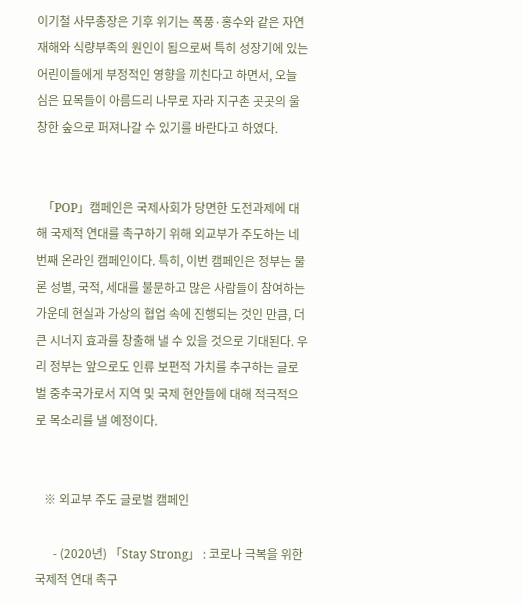이기철 사무총장은 기후 위기는 폭풍·홍수와 같은 자연재해와 식량부족의 원인이 됨으로써 특히 성장기에 있는 어린이들에게 부정적인 영향을 끼친다고 하면서, 오늘 심은 묘목들이 아름드리 나무로 자라 지구촌 곳곳의 울창한 숲으로 퍼져나갈 수 있기를 바란다고 하였다.


  「POP」캠페인은 국제사회가 당면한 도전과제에 대해 국제적 연대를 촉구하기 위해 외교부가 주도하는 네 번째 온라인 캠페인이다. 특히, 이번 캠페인은 정부는 물론 성별, 국적, 세대를 불문하고 많은 사람들이 참여하는 가운데 현실과 가상의 협업 속에 진행되는 것인 만큼, 더 큰 시너지 효과를 창출해 낼 수 있을 것으로 기대된다. 우리 정부는 앞으로도 인류 보편적 가치를 추구하는 글로벌 중추국가로서 지역 및 국제 현안들에 대해 적극적으로 목소리를 낼 예정이다.


   ※ 외교부 주도 글로벌 캠페인

      - (2020년) 「Stay Strong」 : 코로나 극복을 위한 국제적 연대 촉구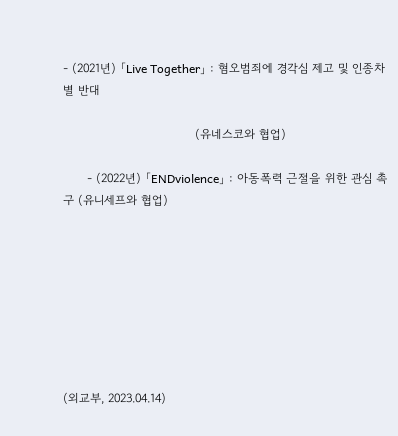- (2021년) 「Live Together」 : 혐오범죄에 경각심 제고 및 인종차별 반대

                                 (유네스코와 협업)

      - (2022년) 「ENDviolence」 : 아동폭력 근절을 위한 관심 촉구 (유니세프와 협업)








(외교부, 2023.04.14)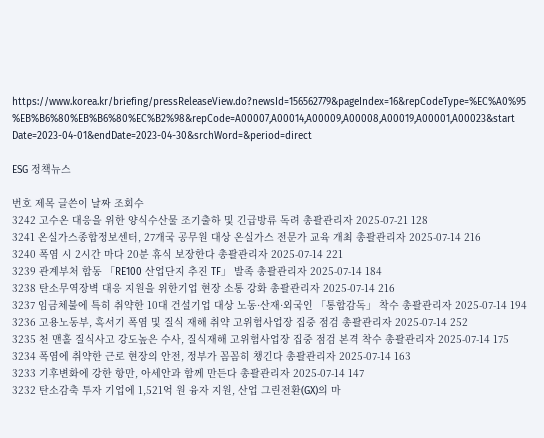https://www.korea.kr/briefing/pressReleaseView.do?newsId=156562779&pageIndex=16&repCodeType=%EC%A0%95%EB%B6%80%EB%B6%80%EC%B2%98&repCode=A00007,A00014,A00009,A00008,A00019,A00001,A00023&startDate=2023-04-01&endDate=2023-04-30&srchWord=&period=direct

ESG 정책뉴스

번호 제목 글쓴이 날짜 조회수
3242 고수온 대응을 위한 양식수산물 조기출하 및 긴급방류 독려 총괄관리자 2025-07-21 128
3241 온실가스종합정보센터, 27개국 공무원 대상 온실가스 전문가 교육 개최 총괄관리자 2025-07-14 216
3240 폭염 시 2시간 마다 20분 휴식 보장한다 총괄관리자 2025-07-14 221
3239 관계부처 합동 「RE100 산업단지 추진 TF」 발족 총괄관리자 2025-07-14 184
3238 탄소무역장벽 대응 지원을 위한기업 현장 소통 강화 총괄관리자 2025-07-14 216
3237 임금체불에 특히 취약한 10대 건설기업 대상 노동·산재·외국인 「통합감독」 착수 총괄관리자 2025-07-14 194
3236 고용노동부, 혹서기 폭염 및 질식 재해 취약 고위험사업장 집중 점검 총괄관리자 2025-07-14 252
3235 천 맨홀 질식사고 강도높은 수사, 질식재해 고위험사업장 집중 점검 본격 착수 총괄관리자 2025-07-14 175
3234 폭염에 취약한 근로 현장의 안전, 정부가 꼼꼼히 챙긴다 총괄관리자 2025-07-14 163
3233 기후변화에 강한 항만, 아세안과 함께 만든다 총괄관리자 2025-07-14 147
3232 탄소감축 투자 기업에 1,521억 원 융자 지원, 산업 그린전환(GX)의 마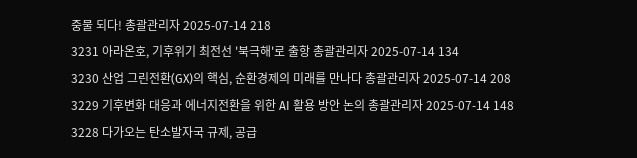중물 되다! 총괄관리자 2025-07-14 218
3231 아라온호, 기후위기 최전선 '북극해'로 출항 총괄관리자 2025-07-14 134
3230 산업 그린전환(GX)의 핵심, 순환경제의 미래를 만나다 총괄관리자 2025-07-14 208
3229 기후변화 대응과 에너지전환을 위한 AI 활용 방안 논의 총괄관리자 2025-07-14 148
3228 다가오는 탄소발자국 규제, 공급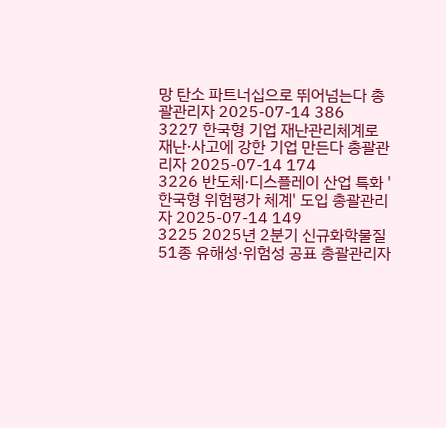망 탄소 파트너십으로 뛰어넘는다 총괄관리자 2025-07-14 386
3227 한국형 기업 재난관리체계로 재난·사고에 강한 기업 만든다 총괄관리자 2025-07-14 174
3226 반도체·디스플레이 산업 특화 '한국형 위험평가 체계' 도입 총괄관리자 2025-07-14 149
3225 2025년 2분기 신규화학물질 51종 유해성·위험성 공표 총괄관리자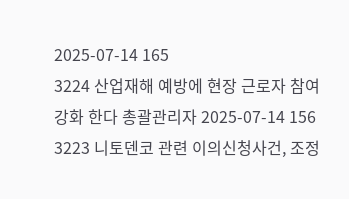2025-07-14 165
3224 산업재해 예방에 현장 근로자 참여 강화 한다 총괄관리자 2025-07-14 156
3223 니토덴코 관련 이의신청사건, 조정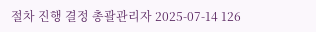절차 진행 결정 총괄관리자 2025-07-14 126